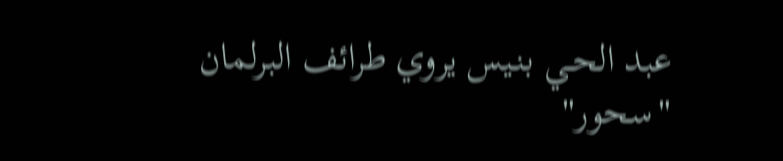عبد الحـي بنـيس يروي طرائف البرلمان
"سحور"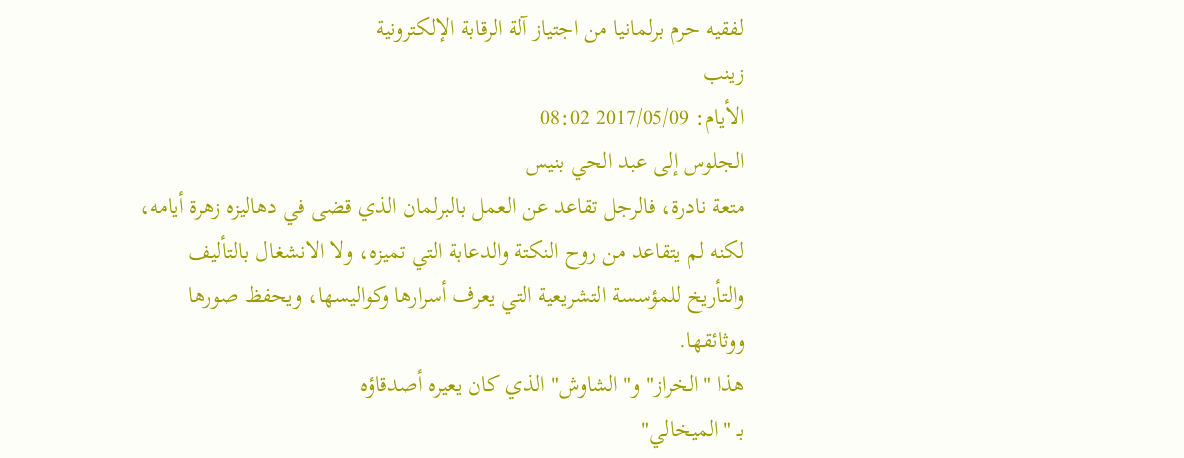لفقيه حرم برلمانيا من اجتياز آلة الرقابة الإلكترونية
زينب
الأيام: 2017/05/09 08:02
الجلوس إلى عبد الحي بنيس
متعة نادرة، فالرجل تقاعد عن العمل بالبرلمان الذي قضى في دهاليزه زهرة أيامه،
لكنه لم يتقاعد من روح النكتة والدعابة التي تميزه، ولا الانشغال بالتأليف
والتأريخ للمؤسسة التشريعية التي يعرف أسرارها وكواليسها، ويحفظ صورها ووثائقها.
هذا "الخراز" و"الشاوش" الذي كان يعيره أصدقاؤه
بـ "الميخالي"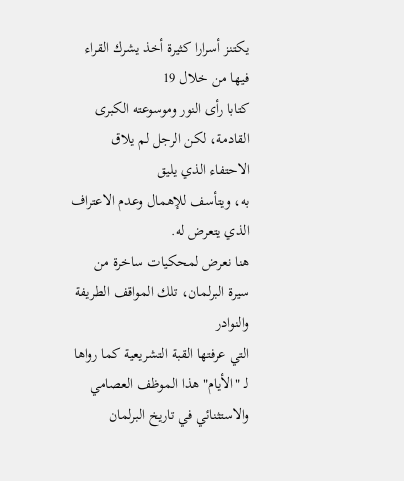يكتنز أسرارا كثيرة أخذ يشرك القراء فيها من خلال 19
كتابا رأى النور وموسوعته الكبرى القادمة، لكن الرجل لم يلاق الاحتفاء الذي يليق
به، ويتأسف للإهمال وعدم الاعتراف الذي يتعرض له.
هنا نعرض لمحكيات ساخرة من سيرة البرلمان، تلك المواقف الطريفة والنوادر
التي عرفتها القبة التشريعية كما رواها لـ "الأيام" هذا الموظف العصامي
والاستثنائي في تاريخ البرلمان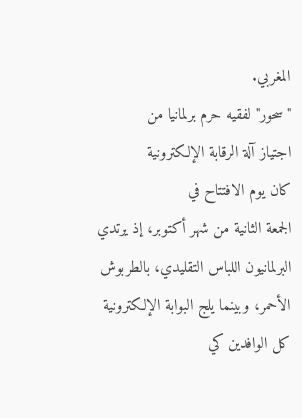المغربي.
"سحور" لفقيه حرم برلمانيا من
اجتياز آلة الرقابة الإلكترونية
كان يوم الافتتاح في
الجمعة الثانية من شهر أكتوبر، إذ يرتدي البرلمانيون اللباس التقليدي، بالطربوش
الأحمر، وبينما يلج البوابة الإلكترونية كل الوافدين كي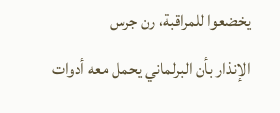يخضعوا للمراقبة، رن جرس
الإنذار بأن البرلماني يحمل معه أدوات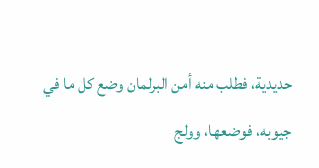حديدية، فطلب منه أمن البرلمان وضع كل ما في
جيوبه، فوضعها، وولج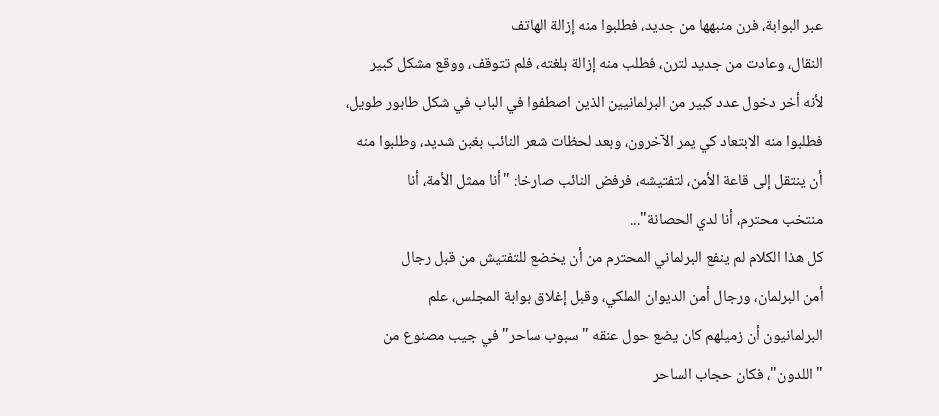عبر البوابة، فرن منبهها من جديد، فطلبوا منه إزالة الهاتف
النقال، وعادت من جديد لترن، فطلب منه إزالة بلغته، فلم تتوقف، ووقع مشكل كبير
لأنه أخر دخول عدد كبير من البرلمانيين الذين اصطفوا في الباب في شكل طابور طويل،
فطلبوا منه الابتعاد كي يمر الآخرون، وبعد لحظات شعر النائب بغبن شديد، وطلبوا منه
أن ينتقل إلى قاعة الأمن، لتفتيشه، فرفض النائب صارخا: "أنا ممثل الأمة، أنا
منتخب محترم، أنا لدي الحصانة"...
كل هذا الكلام لم ينفع البرلماني المحترم من أن يخضع للتفتيش من قبل رجال
أمن البرلمان، ورجال أمن الديوان الملكي، وقبل إغلاق بوابة المجلس، علم
البرلمانيون أن زميلهم كان يضع حول عنقه "سبوب ساحر" في جيب مصنوع من
"اللدون"، فكان حجاب الساحر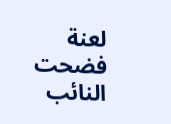لعنة فضحت النائب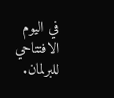في اليوم الافتتاحي
للبرلمان.